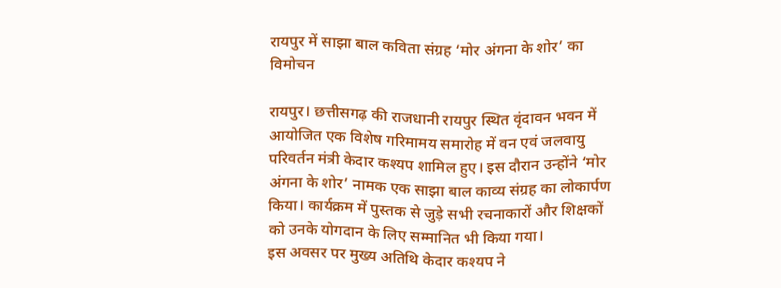रायपुर में साझा बाल कविता संग्रह ‘मोर अंगना के शोर’ का विमोचन

रायपुर। छत्तीसगढ़ की राजधानी रायपुर स्थित वृंदावन भवन में आयोजित एक विशेष गरिमामय समारोह में वन एवं जलवायु परिवर्तन मंत्री केदार कश्यप शामिल हुए। इस दौरान उन्होंने ‘मोर अंगना के शोर’ नामक एक साझा बाल काव्य संग्रह का लोकार्पण किया। कार्यक्रम में पुस्तक से जुड़े सभी रचनाकारों और शिक्षकों को उनके योगदान के लिए सम्मानित भी किया गया।
इस अवसर पर मुख्य अतिथि केदार कश्यप ने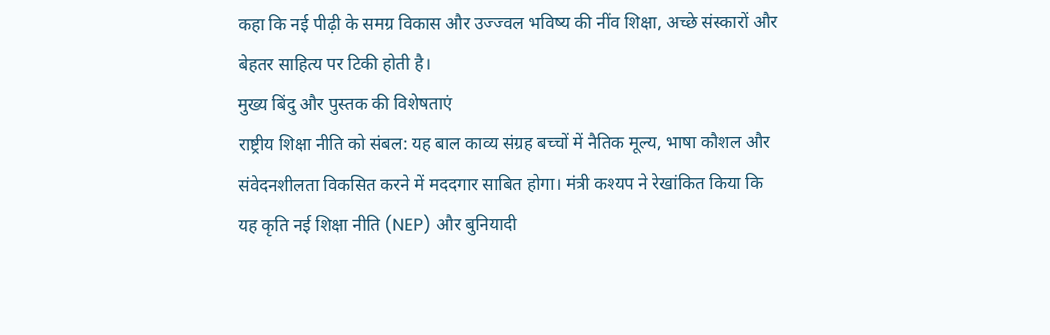कहा कि नई पीढ़ी के समग्र विकास और उज्ज्वल भविष्य की नींव शिक्षा, अच्छे संस्कारों और बेहतर साहित्य पर टिकी होती है।
मुख्य बिंदु और पुस्तक की विशेषताएं
राष्ट्रीय शिक्षा नीति को संबल: यह बाल काव्य संग्रह बच्चों में नैतिक मूल्य, भाषा कौशल और संवेदनशीलता विकसित करने में मददगार साबित होगा। मंत्री कश्यप ने रेखांकित किया कि यह कृति नई शिक्षा नीति (NEP) और बुनियादी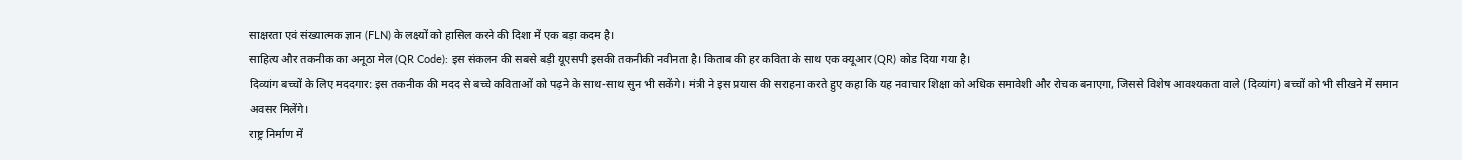साक्षरता एवं संख्यात्मक ज्ञान (FLN) के लक्ष्यों को हासिल करने की दिशा में एक बड़ा कदम है।
साहित्य और तकनीक का अनूठा मेल (QR Code): इस संकलन की सबसे बड़ी यूएसपी इसकी तकनीकी नवीनता है। किताब की हर कविता के साथ एक क्यूआर (QR) कोड दिया गया है।
दिव्यांग बच्चों के लिए मददगार: इस तकनीक की मदद से बच्चे कविताओं को पढ़ने के साथ-साथ सुन भी सकेंगे। मंत्री ने इस प्रयास की सराहना करते हुए कहा कि यह नवाचार शिक्षा को अधिक समावेशी और रोचक बनाएगा, जिससे विशेष आवश्यकता वाले (दिव्यांग) बच्चों को भी सीखने में समान अवसर मिलेंगे।
राष्ट्र निर्माण में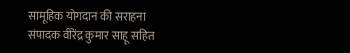सामूहिक योगदान की सराहना
संपादक वीरेंद्र कुमार साहू सहित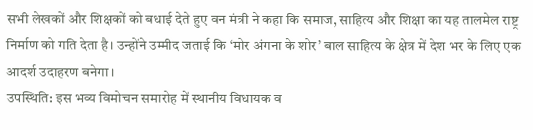सभी लेखकों और शिक्षकों को बधाई देते हुए वन मंत्री ने कहा कि समाज, साहित्य और शिक्षा का यह तालमेल राष्ट्र निर्माण को गति देता है। उन्होंने उम्मीद जताई कि ‘मोर अंगना के शोर’ बाल साहित्य के क्षेत्र में देश भर के लिए एक आदर्श उदाहरण बनेगा।
उपस्थिति: इस भव्य विमोचन समारोह में स्थानीय विधायक व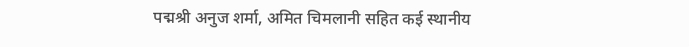पद्मश्री अनुज शर्मा, अमित चिमलानी सहित कई स्थानीय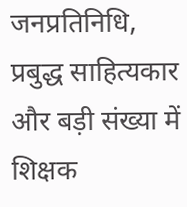जनप्रतिनिधि, प्रबुद्ध साहित्यकार और बड़ी संख्या में शिक्षक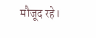मौजूद रहे।